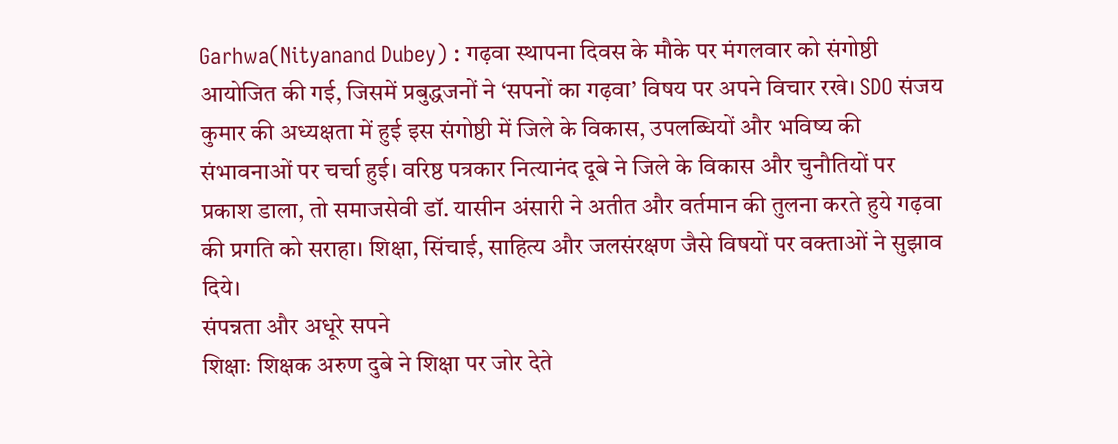Garhwa(Nityanand Dubey) : गढ़वा स्थापना दिवस के मौके पर मंगलवार को संगोष्ठी आयोजित की गई, जिसमें प्रबुद्धजनों ने ‘सपनों का गढ़वा’ विषय पर अपने विचार रखे। SDO संजय कुमार की अध्यक्षता में हुई इस संगोष्ठी में जिले के विकास, उपलब्धियों और भविष्य की संभावनाओं पर चर्चा हुई। वरिष्ठ पत्रकार नित्यानंद दूबे ने जिले के विकास और चुनौतियों पर प्रकाश डाला, तो समाजसेवी डॉ. यासीन अंसारी ने अतीत और वर्तमान की तुलना करते हुये गढ़वा की प्रगति को सराहा। शिक्षा, सिंचाई, साहित्य और जलसंरक्षण जैसे विषयों पर वक्ताओं ने सुझाव दिये।
संपन्नता और अधूरे सपने
शिक्षाः शिक्षक अरुण दुबे ने शिक्षा पर जोर देते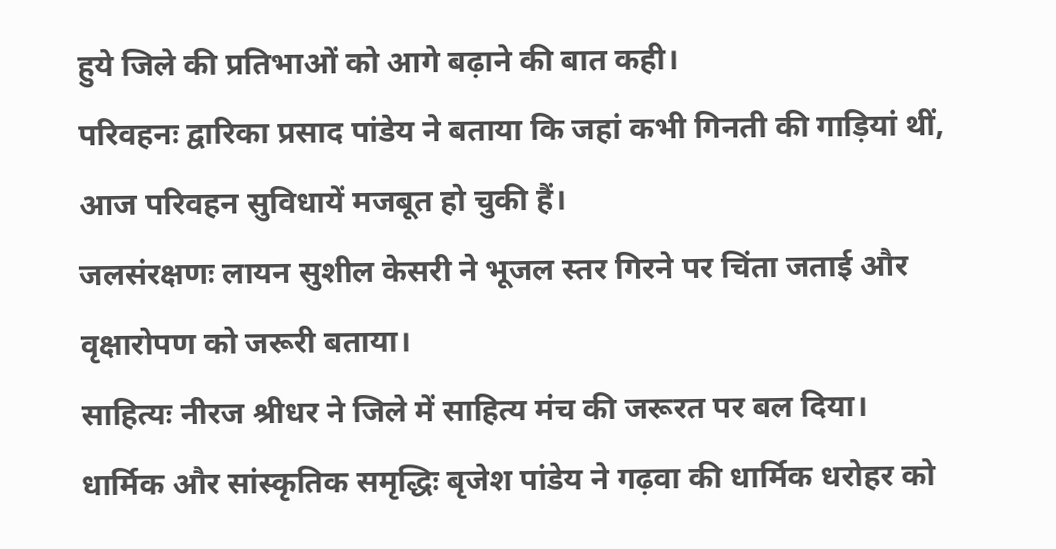हुये जिले की प्रतिभाओं को आगे बढ़ाने की बात कही।
परिवहनः द्वारिका प्रसाद पांडेय ने बताया कि जहां कभी गिनती की गाड़ियां थीं, आज परिवहन सुविधायें मजबूत हो चुकी हैं।
जलसंरक्षणः लायन सुशील केसरी ने भूजल स्तर गिरने पर चिंता जताई और वृक्षारोपण को जरूरी बताया।
साहित्यः नीरज श्रीधर ने जिले में साहित्य मंच की जरूरत पर बल दिया।
धार्मिक और सांस्कृतिक समृद्धिः बृजेश पांडेय ने गढ़वा की धार्मिक धरोहर को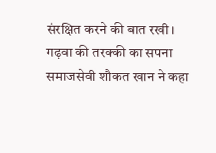संरक्षित करने की बात रखी।
गढ़वा की तरक्की का सपना
समाजसेवी शौकत खान ने कहा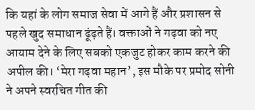कि यहां के लोग समाज सेवा में आगे हैं और प्रशासन से पहले खुद समाधान ढूंढ़ते हैं। वक्ताओं ने गढ़वा को नए आयाम देने के लिए सबको एकजुट होकर काम करने की अपील की। ‘मेरा गढ़वा महान’, इस मौके पर प्रमोद सोनी ने अपने स्वरचित गीत की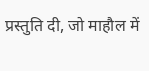प्रस्तुति दी, जो माहौल में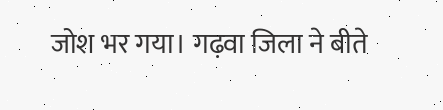जोश भर गया। गढ़वा जिला ने बीते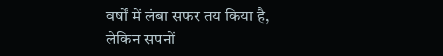वर्षों में लंबा सफर तय किया है, लेकिन सपनों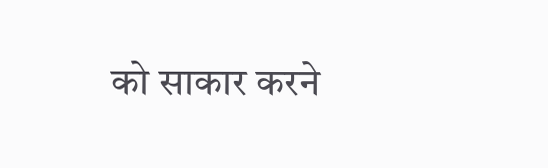को साकार करने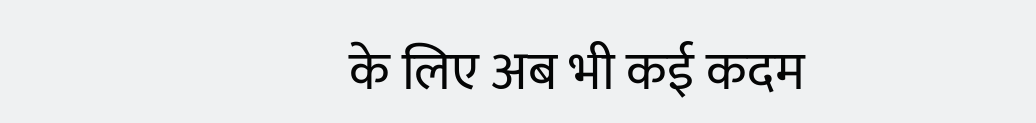के लिए अब भी कई कदम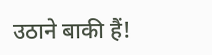उठाने बाकी हैं!